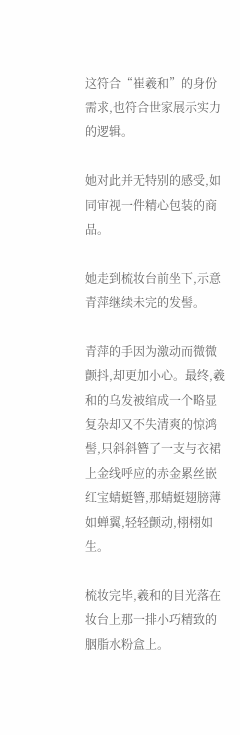这符合“崔羲和”的身份需求,也符合世家展示实力的逻辑。

她对此并无特别的感受,如同审视一件精心包装的商品。

她走到梳妆台前坐下,示意青萍继续未完的发髻。

青萍的手因为激动而微微颤抖,却更加小心。最终,羲和的乌发被绾成一个略显复杂却又不失清爽的惊鸿髻,只斜斜簪了一支与衣裙上金线呼应的赤金累丝嵌红宝蜻蜓簪,那蜻蜓翅膀薄如蝉翼,轻轻颤动,栩栩如生。

梳妆完毕,羲和的目光落在妆台上那一排小巧精致的胭脂水粉盒上。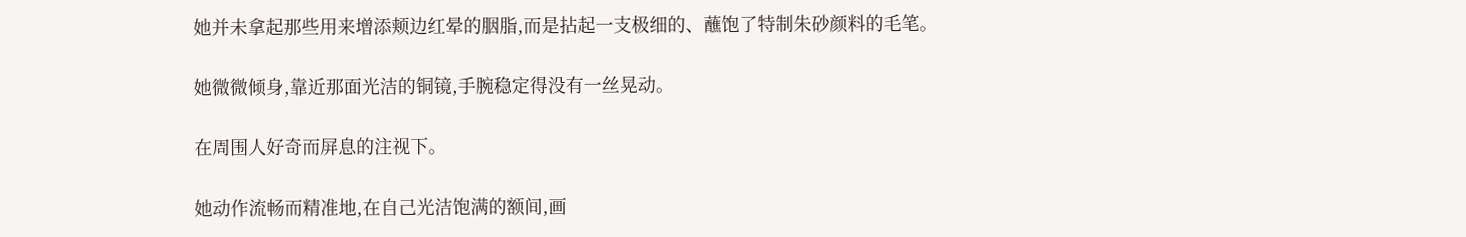她并未拿起那些用来增添颊边红晕的胭脂,而是拈起一支极细的、蘸饱了特制朱砂颜料的毛笔。

她微微倾身,靠近那面光洁的铜镜,手腕稳定得没有一丝晃动。

在周围人好奇而屏息的注视下。

她动作流畅而精准地,在自己光洁饱满的额间,画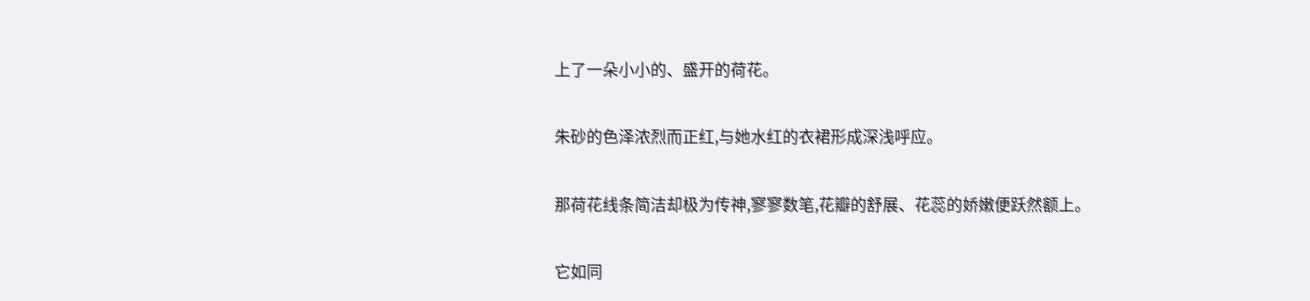上了一朵小小的、盛开的荷花。

朱砂的色泽浓烈而正红,与她水红的衣裙形成深浅呼应。

那荷花线条简洁却极为传神,寥寥数笔,花瓣的舒展、花蕊的娇嫩便跃然额上。

它如同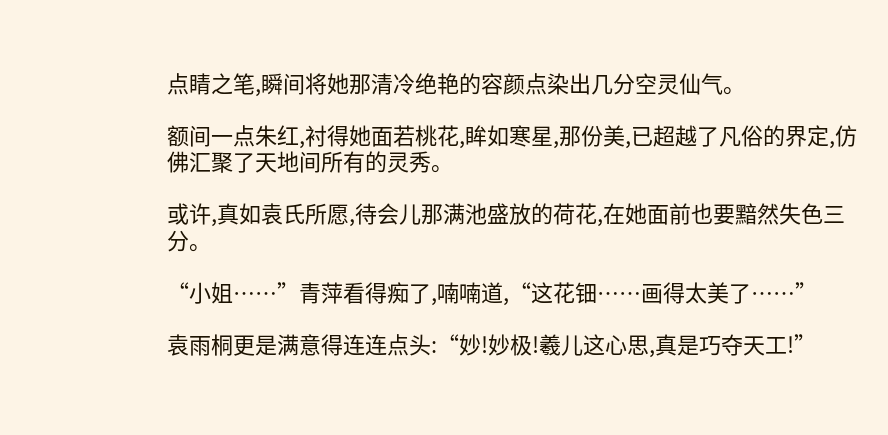点睛之笔,瞬间将她那清冷绝艳的容颜点染出几分空灵仙气。

额间一点朱红,衬得她面若桃花,眸如寒星,那份美,已超越了凡俗的界定,仿佛汇聚了天地间所有的灵秀。

或许,真如袁氏所愿,待会儿那满池盛放的荷花,在她面前也要黯然失色三分。

“小姐……”青萍看得痴了,喃喃道,“这花钿……画得太美了……”

袁雨桐更是满意得连连点头:“妙!妙极!羲儿这心思,真是巧夺天工!”